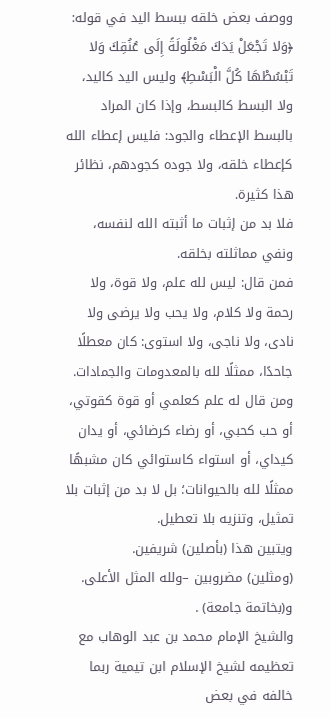ووصف بعض خلقه ببسط اليد في قوله: ﴿وَلا تَجْعَلْ يَدَكَ مَغْلُولَةً إِلَى عُنُقِكَ وَلا تَبْسُطْهَا كُلَّ الْبَسْطِ﴾ وليس اليد كاليد، ولا البسط كالبسط، وإذا كان المراد بالبسط الإعطاء والجود: فليس إعطاء الله كإعطاء خلقه، ولا جوده كجودهم، نظائر هذا كثيرة.
فلا بد من إثبات ما أثبته الله لنفسه، ونفي مماثلته بخلقه.
فمن قال: ليس لله علم، ولا قوة، ولا رحمة ولا كلام، ولا يحب ولا يرضى ولا نادى، ولا ناجى، ولا استوى: كان معطلًا جاحدًا، ممثلًا لله بالمعدومات والجمادات.
ومن قال له علم كعلمي أو قوة كقوتي، أو حب كحبي، أو رضاء كرضائي، أو يدان كيداي، أو استواء كاستوائي كان مشبهًا ممثلًا لله بالحيوانات؛ بل لا بد من إثبات بلا تمثيل، وتنزيه بلا تعطيل.
ويتبين هذا (بأصلين) شريفين.
(ومثلين) مضروبين –ولله المثل الأعلى.
و(بخاتمة جامعة) .
والشيخ الإمام محمد بن عبد الوهاب مع تعظيمه لشيخ الإسلام ابن تيمية ربما خالفه في بعض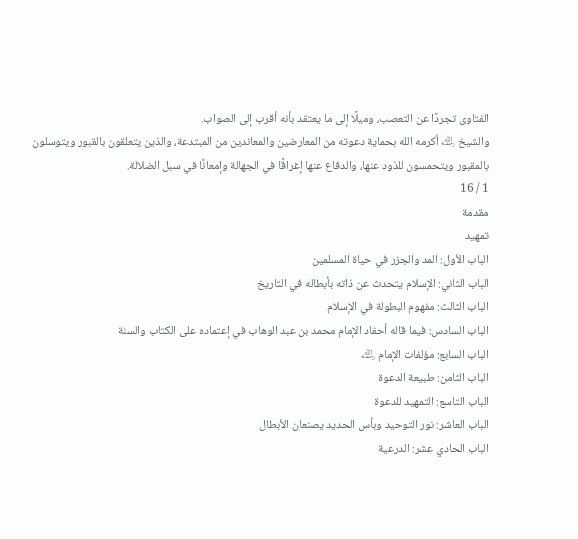الفتاوى تجردًا عن التعصب، وميلًا إلى ما يعتقد بأنه أقرب إلى الصواب.
والشيخ ﵀ أكرمه الله بحماية دعوته من المعارضين والمعاندين من المبتدعة، والذين يتعلقون بالقبور ويتوسلون بالمقبور ويتحمسون للذود عنها، والدفاع عنها إغراقًا في الجهالة وإمعانًا في سبل الضلالة.
1 / 16
مقدمة
تمهيد
الباب الأول: المد والجزر في حياة المسلمين
الباب الثاني: الإسلام يتحدث عن ذاته بأبطاله في التاريخ
الباب الثالث: مفهوم البطولة في الإسلام
الباب السادس: فيما قاله أحفاد الإمام محمد بن عبد الوهاب في إعتماده على الكتاب والسنة
الباب السابع: مؤلفات الإمام ﵀
الباب الثامن: طبيعة الدعوة
الباب التاسع: التمهيد للدعوة
الباب العاشر: نور التوحيد وبأس الحديد يصنعان الأبطال
الباب الحادي عشر: الدرعية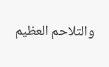والتلاحم العظيم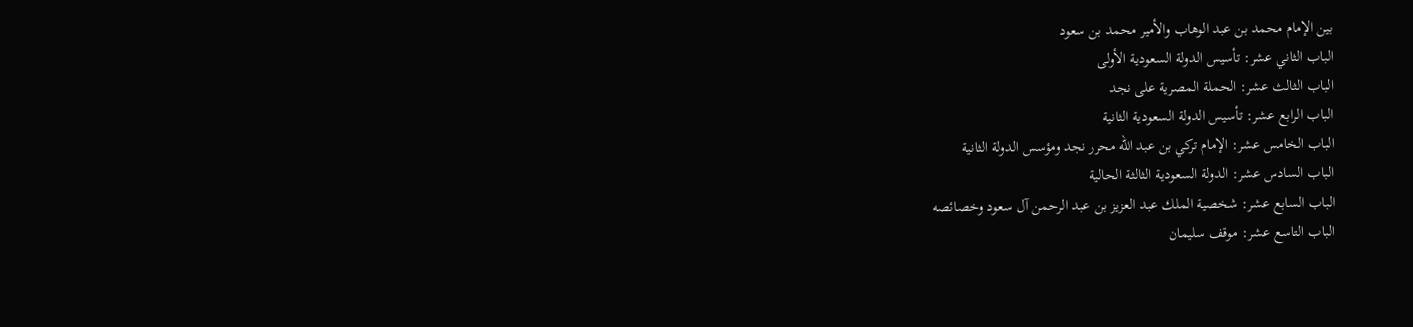بين الإمام محمد بن عبد الوهاب والأمير محمد بن سعود
الباب الثاني عشر: تأسيس الدولة السعودية الأولى
الباب الثالث عشر: الحملة المصرية على نجد
الباب الرابع عشر: تأسيس الدولة السعودية الثانية
الباب الخامس عشر: الإمام تركي بن عبد الله محرر نجد ومؤسس الدولة الثانية
الباب السادس عشر: الدولة السعودية الثالثة الحالية
الباب السابع عشر: شخصية الملك عبد العزيز بن عبد الرحمن آل سعود وخصائصه
الباب التاسع عشر: موقف سليمان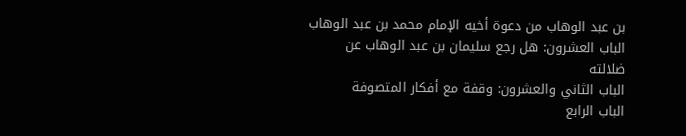بن عبد الوهاب من دعوة أخيه الإمام محمد بن عبد الوهاب
الباب العشرون: هل رجع سليمان بن عبد الوهاب عن ضلالته
الباب الثاني والعشرون: وقفة مع أفكار المتصوفة
الباب الرابع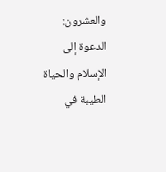والعشرون: الدعوة إلى الإسلام والحياة الطيبة في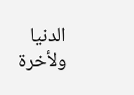الدنيا ولأخرة